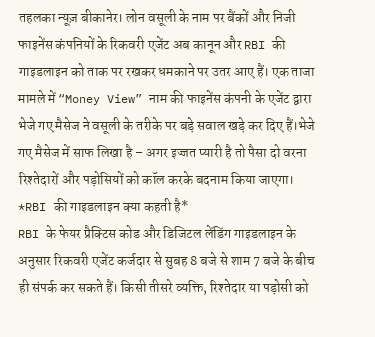तहलका न्यूज़ बीकानेर। लोन वसूली के नाम पर बैंकों और निजी फाइनेंस कंपनियों के रिकवरी एजेंट अब कानून और RBI की गाइडलाइन को ताक पर रखकर धमकाने पर उतर आए हैं। एक ताजा मामले में “Money View” नाम की फाइनेंस कंपनी के एजेंट द्वारा भेजे गए मैसेज ने वसूली के तरीके पर बड़े सवाल खड़े कर दिए हैं।भेजे गए मैसेज में साफ लिखा है – अगर इज्जत प्यारी है तो पैसा दो वरना रिश्तेदारों और पड़ोसियों को कॉल करके बदनाम किया जाएगा।
*RBI की गाइडलाइन क्या कहती है*
RBI के फेयर प्रैक्टिस कोड और डिजिटल लेंडिंग गाइडलाइन के अनुसार रिकवरी एजेंट कर्जदार से सुबह 8 बजे से शाम 7 बजे के बीच ही संपर्क कर सकते हैं। किसी तीसरे व्यक्ति, रिश्तेदार या पड़ोसी को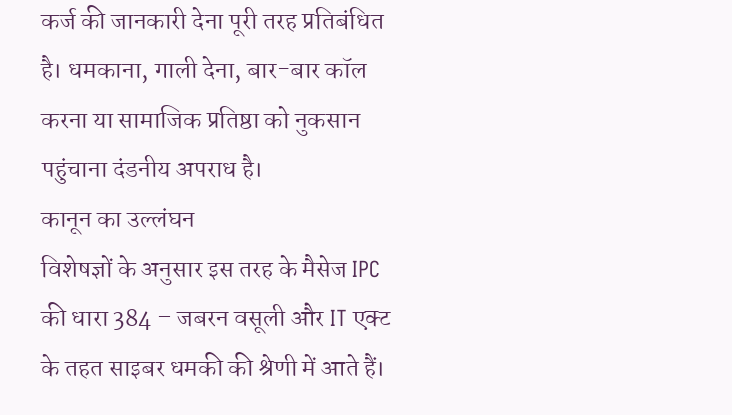कर्ज की जानकारी देना पूरी तरह प्रतिबंधित है। धमकाना, गाली देना, बार-बार कॉल करना या सामाजिक प्रतिष्ठा को नुकसान पहुंचाना दंडनीय अपराध है।
कानून का उल्लंघन
विशेषज्ञों के अनुसार इस तरह के मैसेज IPC की धारा 384 – जबरन वसूली और IT एक्ट के तहत साइबर धमकी की श्रेणी में आते हैं।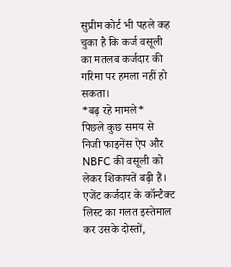सुप्रीम कोर्ट भी पहले कह चुका है कि कर्ज वसूली का मतलब कर्जदार की गरिमा पर हमला नहीं हो सकता।
*बढ़ रहे मामले*
पिछले कुछ समय से निजी फाइनेंस ऐप और NBFC की वसूली को लेकर शिकायतें बढ़ी हैं। एजेंट कर्जदार के कॉन्टैक्ट लिस्ट का गलत इस्तेमाल कर उसके दोस्तों,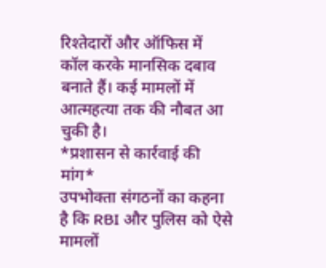रिश्तेदारों और ऑफिस में कॉल करके मानसिक दबाव बनाते हैं। कई मामलों में आत्महत्या तक की नौबत आ चुकी है।
*प्रशासन से कार्रवाई की मांग*
उपभोक्ता संगठनों का कहना है कि RBI और पुलिस को ऐसे मामलों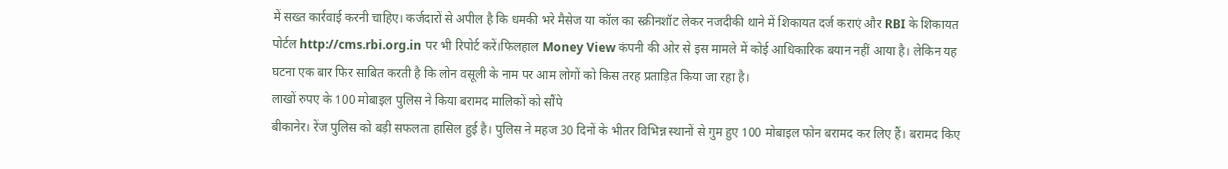में सख्त कार्रवाई करनी चाहिए। कर्जदारों से अपील है कि धमकी भरे मैसेज या कॉल का स्क्रीनशॉट लेकर नजदीकी थाने में शिकायत दर्ज कराएं और RBI के शिकायत पोर्टल http://cms.rbi.org.in पर भी रिपोर्ट करें।फिलहाल Money View कंपनी की ओर से इस मामले में कोई आधिकारिक बयान नहीं आया है। लेकिन यह घटना एक बार फिर साबित करती है कि लोन वसूली के नाम पर आम लोगों को किस तरह प्रताड़ित किया जा रहा है।
लाखों रुपए के 100 मोबाइल पुलिस ने किया बरामद मालिकों को सौंपे
बीकानेर। रेंज पुलिस को बड़ी सफलता हासिल हुई है। पुलिस ने महज 30 दिनों के भीतर विभिन्न स्थानों से गुम हुए 100 मोबाइल फोन बरामद कर लिए हैं। बरामद किए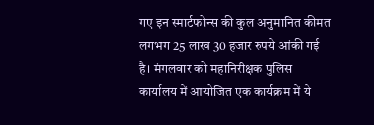गए इन स्मार्टफोन्स की कुल अनुमानित कीमत लगभग 25 लाख 30 हजार रुपये आंकी गई है। मंगलवार को महानिरीक्षक पुलिस कार्यालय में आयोजित एक कार्यक्रम में ये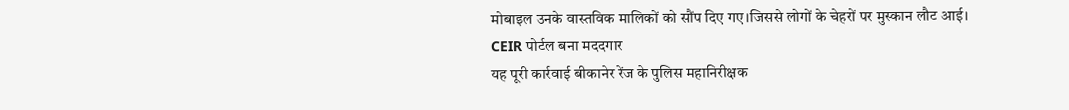मोबाइल उनके वास्तविक मालिकों को सौंप दिए गए।जिससे लोगों के चेहरों पर मुस्कान लौट आई।
CEIR पोर्टल बना मददगार
यह पूरी कार्रवाई बीकानेर रेंज के पुलिस महानिरीक्षक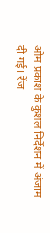ओम प्रकाश के कुशल निर्देशन में अंजाम दी गई। रेंज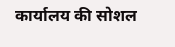कार्यालय की सोशल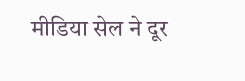मीडिया सेल ने दूर